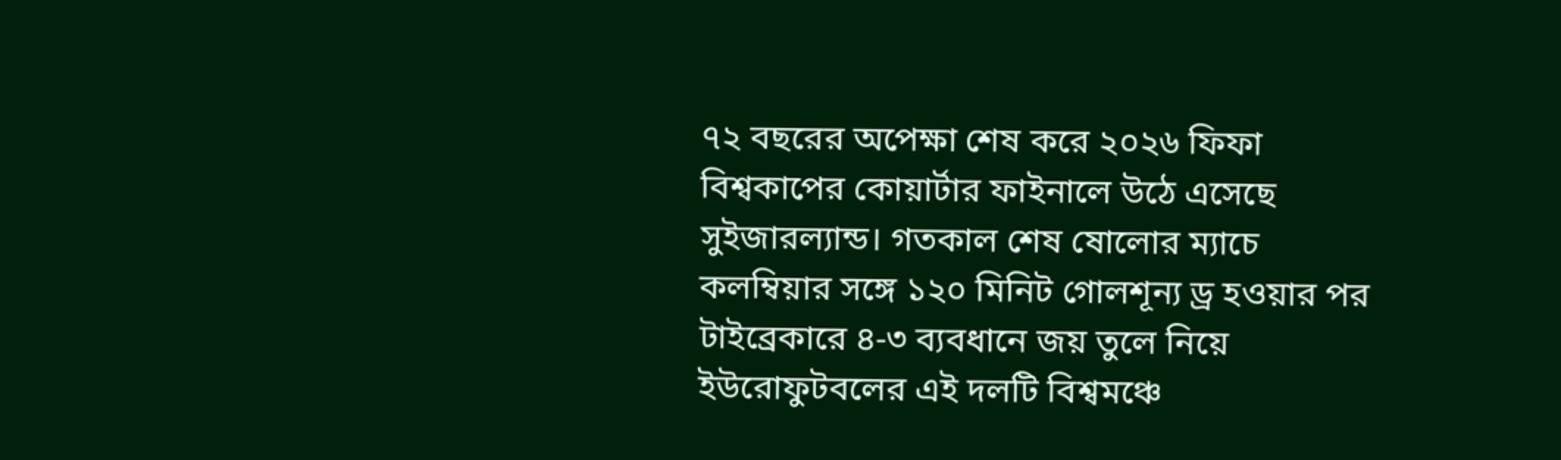৭২ বছরের অপেক্ষা শেষ করে ২০২৬ ফিফা বিশ্বকাপের কোয়ার্টার ফাইনালে উঠে এসেছে সুইজারল্যান্ড। গতকাল শেষ ষোলোর ম্যাচে কলম্বিয়ার সঙ্গে ১২০ মিনিট গোলশূন্য ড্র হওয়ার পর টাইব্রেকারে ৪-৩ ব্যবধানে জয় তুলে নিয়ে ইউরোফুটবলের এই দলটি বিশ্বমঞ্চে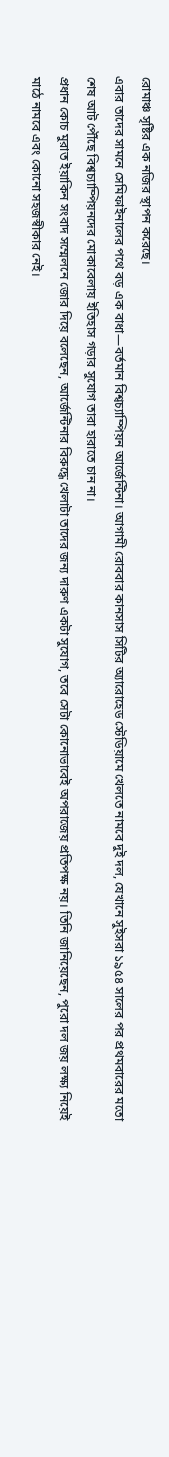রোমাঞ্চ সৃষ্টির এক নজির স্থাপন করেছে।
এবার তাদের সামনে সেমিফাইনালের পথে বড় এক বাধা—বর্তমান বিশ্বচ্যাম্পিয়ন আর্জেন্টিনা। আগামী রোববার কানসাস সিটির অ্যারোহেড স্টেডিয়ামে খেলতে নামবে দুই দল, যেখানে সুইসরা ১৯৫৪ সালের পর প্রথমবারের মতো শেষ আট পৌঁছে বিশ্বচ্যাম্পিয়নদের মোকাবেলায় ইতিহাস গড়ার সুযোগ তারা হারাতে চান না।
প্রধান কোচ মুরাত ইয়াকিন সংবাদ সম্মেলনে জোর দিয়ে বলেছেন, আর্জেন্টিনার বিরুদ্ধে খেলাটা তাদের জন্য দারুণ একটা সুযোগ, তবে সেটা কোনোভাবেই অপরাজেয় প্রতিপক্ষ নয়। তিনি জানিয়েছেন, পুরো দল জয় লক্ষ্য নিয়েই মাঠে নামবে এবং কোনো সহজস্বীকার নেই।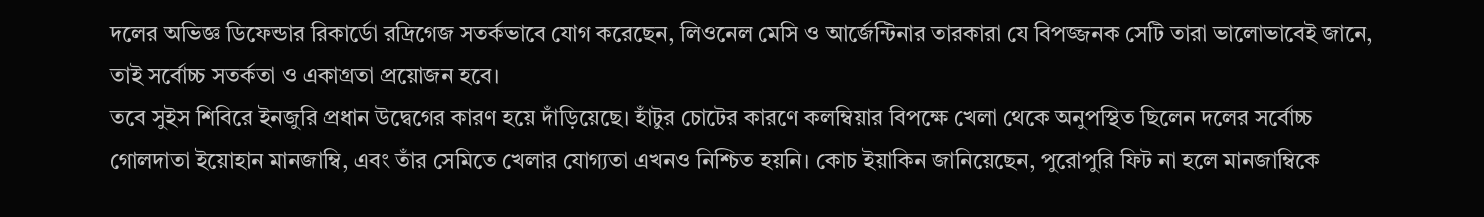দলের অভিজ্ঞ ডিফেন্ডার রিকার্ডো রদ্রিগেজ সতর্কভাবে যোগ করেছেন, লিওনেল মেসি ও আর্জেন্টিনার তারকারা যে বিপজ্জনক সেটি তারা ভালোভাবেই জানে, তাই সর্বোচ্চ সতর্কতা ও একাগ্রতা প্রয়োজন হবে।
তবে সুইস শিবিরে ইনজুরি প্রধান উদ্বেগের কারণ হয়ে দাঁড়িয়েছে। হাঁটুর চোটের কারণে কলম্বিয়ার বিপক্ষে খেলা থেকে অনুপস্থিত ছিলেন দলের সর্বোচ্চ গোলদাতা ইয়োহান মানজাম্বি, এবং তাঁর সেমিতে খেলার যোগ্যতা এখনও নিশ্চিত হয়নি। কোচ ইয়াকিন জানিয়েছেন, পুরোপুরি ফিট না হলে মানজাম্বিকে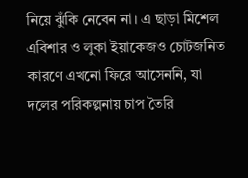নিয়ে ঝুঁকি নেবেন না। এ ছাড়া মিশেল এবিশার ও লুকা ইয়াকেজও চোটজনিত কারণে এখনো ফিরে আসেননি, যা দলের পরিকল্পনায় চাপ তৈরি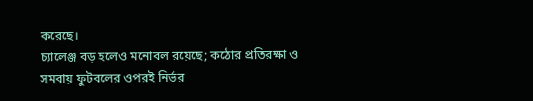করেছে।
চ্যালেঞ্জ বড় হলেও মনোবল রয়েছে; কঠোর প্রতিরক্ষা ও সমবায় ফুটবলের ওপরই নির্ভর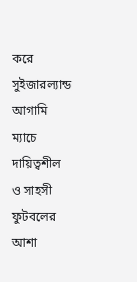করে সুইজারল্যান্ড আগামি ম্যাচে দায়িত্বশীল ও সাহসী ফুটবলের আশা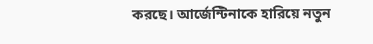করছে। আর্জেন্টিনাকে হারিয়ে নতুন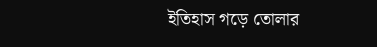ইতিহাস গড়ে তোলার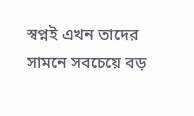স্বপ্নই এখন তাদের সামনে সবচেয়ে বড়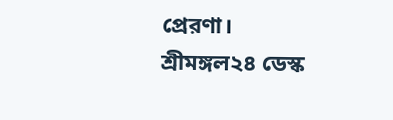প্রেরণা।
শ্রীমঙ্গল২৪ ডেস্ক